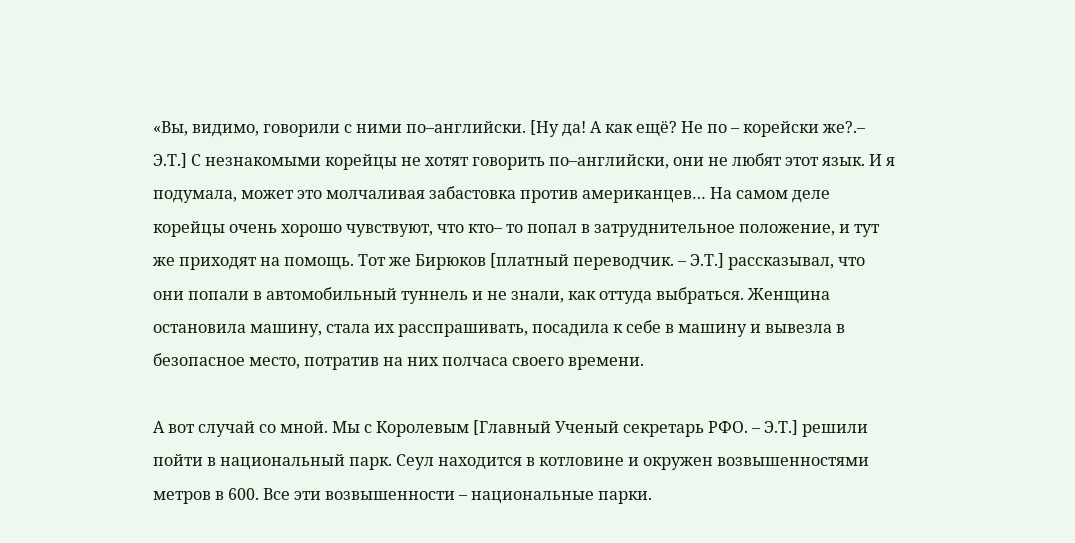«Вы, видимо, говорили с ними по–английски. [Ну да! А как ещё? Не по – корейски же?.– Э.Т.] С незнакомыми корейцы не хотят говорить по–английски, они не любят этот язык. И я подумала, может это молчаливая забастовка против американцев… На самом деле корейцы очень хорошо чувствуют, что кто– то попал в затруднительное положение, и тут же приходят на помощь. Тот же Бирюков [платный переводчик. – Э.Т.] рассказывал, что они попали в автомобильный туннель и не знали, как оттуда выбраться. Женщина остановила машину, стала их расспрашивать, посадила к себе в машину и вывезла в безопасное место, потратив на них полчаса своего времени.

А вот случай со мной. Мы с Королевым [Главный Ученый секретарь РФО. – Э.Т.] решили пойти в национальный парк. Сеул находится в котловине и окружен возвышенностями метров в 600. Все эти возвышенности – национальные парки.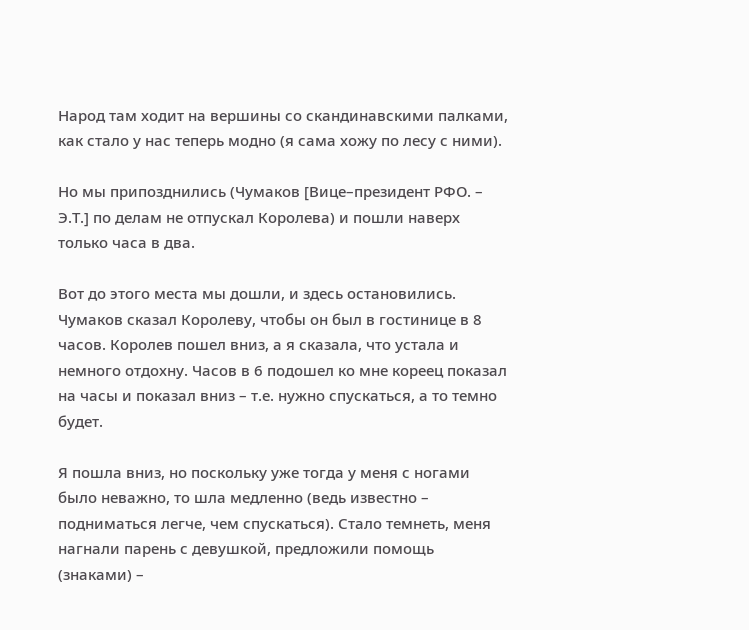Народ там ходит на вершины со скандинавскими палками, как стало у нас теперь модно (я сама хожу по лесу с ними).

Но мы припозднились (Чумаков [Вице–президент РФО. – Э.Т.] по делам не отпускал Королева) и пошли наверх только часа в два.

Вот до этого места мы дошли, и здесь остановились. Чумаков сказал Королеву, чтобы он был в гостинице в 8 часов. Королев пошел вниз, а я сказала, что устала и немного отдохну. Часов в 6 подошел ко мне кореец показал на часы и показал вниз – т.е. нужно спускаться, а то темно будет.

Я пошла вниз, но поскольку уже тогда у меня с ногами было неважно, то шла медленно (ведь известно – подниматься легче, чем спускаться). Стало темнеть, меня нагнали парень с девушкой, предложили помощь (знаками) –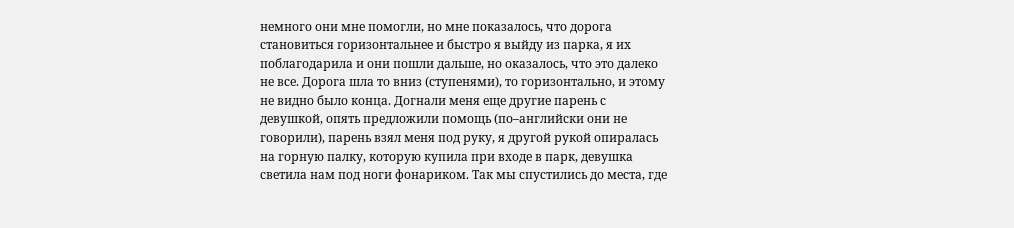немного они мне помогли, но мне показалось, что дорога становиться горизонтальнее и быстро я выйду из парка, я их поблагодарила и они пошли дальше, но оказалось, что это далеко не все. Дорога шла то вниз (ступенями), то горизонтально, и этому не видно было конца. Догнали меня еще другие парень с девушкой, опять предложили помощь (по–английски они не говорили), парень взял меня под руку, я другой рукой опиралась на горную палку, которую купила при входе в парк, девушка светила нам под ноги фонариком. Так мы спустились до места, где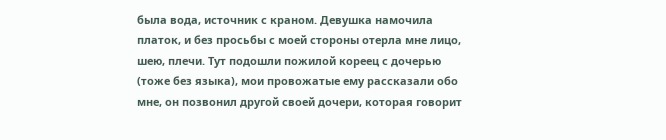была вода, источник с краном. Девушка намочила платок, и без просьбы с моей стороны отерла мне лицо, шею, плечи. Тут подошли пожилой кореец с дочерью (тоже без языка), мои провожатые ему рассказали обо мне, он позвонил другой своей дочери, которая говорит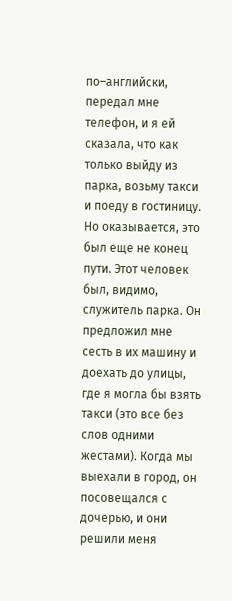по–английски, передал мне телефон, и я ей сказала, что как только выйду из парка, возьму такси и поеду в гостиницу. Но оказывается, это был еще не конец пути. Этот человек был, видимо, служитель парка. Он предложил мне сесть в их машину и доехать до улицы, где я могла бы взять такси (это все без слов одними жестами). Когда мы выехали в город, он посовещался с дочерью, и они решили меня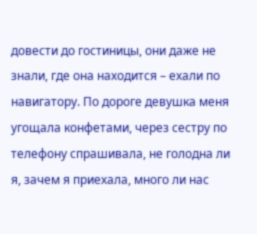довести до гостиницы, они даже не знали, где она находится – ехали по навигатору. По дороге девушка меня угощала конфетами, через сестру по телефону спрашивала, не голодна ли я, зачем я приехала, много ли нас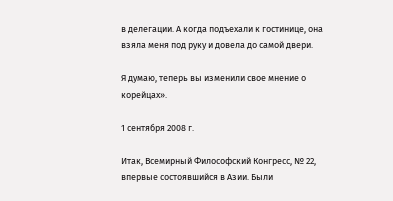в делегации. А когда подъехали к гостинице, она взяла меня под руку и довела до самой двери.

Я думаю, теперь вы изменили свое мнение о корейцах».

1 сентября 2008 г.

Итак, Всемирный Философский Конгресс, № 22, впервые состоявшийся в Азии. Были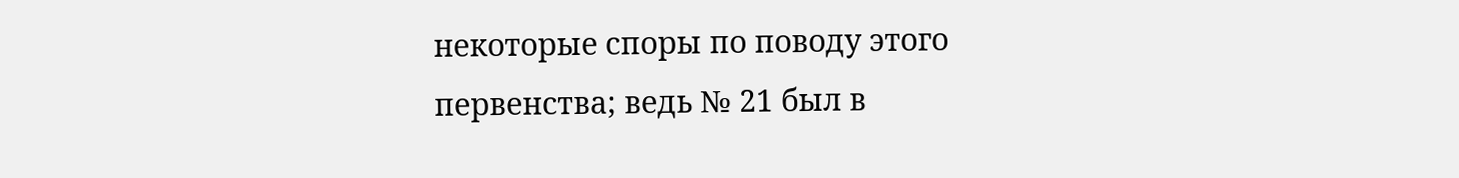некоторые споры по поводу этого первенства; ведь № 21 был в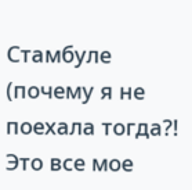Стамбуле (почему я не поехала тогда?! Это все мое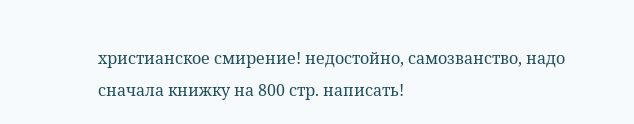христианское смирение! недостойно, самозванство, надо сначала книжку на 800 стр. написать!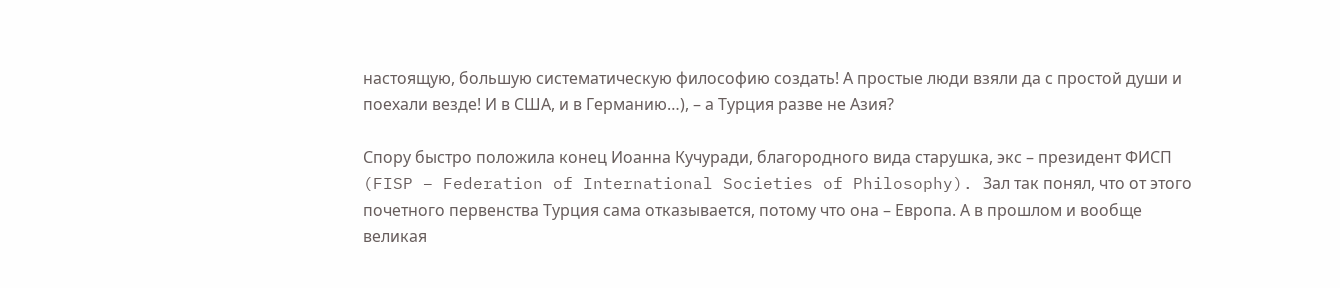настоящую, большую систематическую философию создать! А простые люди взяли да с простой души и поехали везде! И в США, и в Германию…), – а Турция разве не Азия?

Спору быстро положила конец Иоанна Кучуради, благородного вида старушка, экс – президент ФИСП (FISP – Federation of International Societies of Philosophy). Зал так понял, что от этого почетного первенства Турция сама отказывается, потому что она – Европа. А в прошлом и вообще великая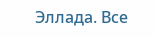Эллада. Все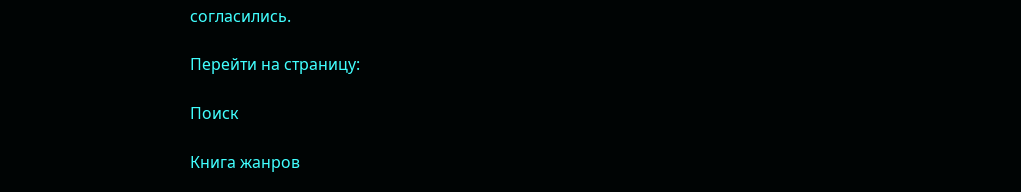согласились.

Перейти на страницу:

Поиск

Книга жанров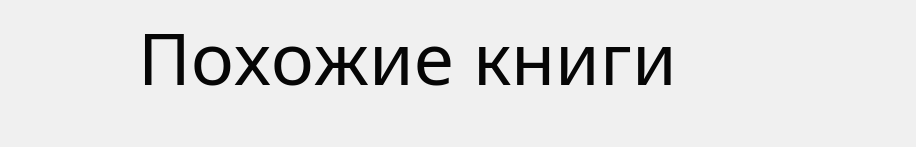Похожие книги